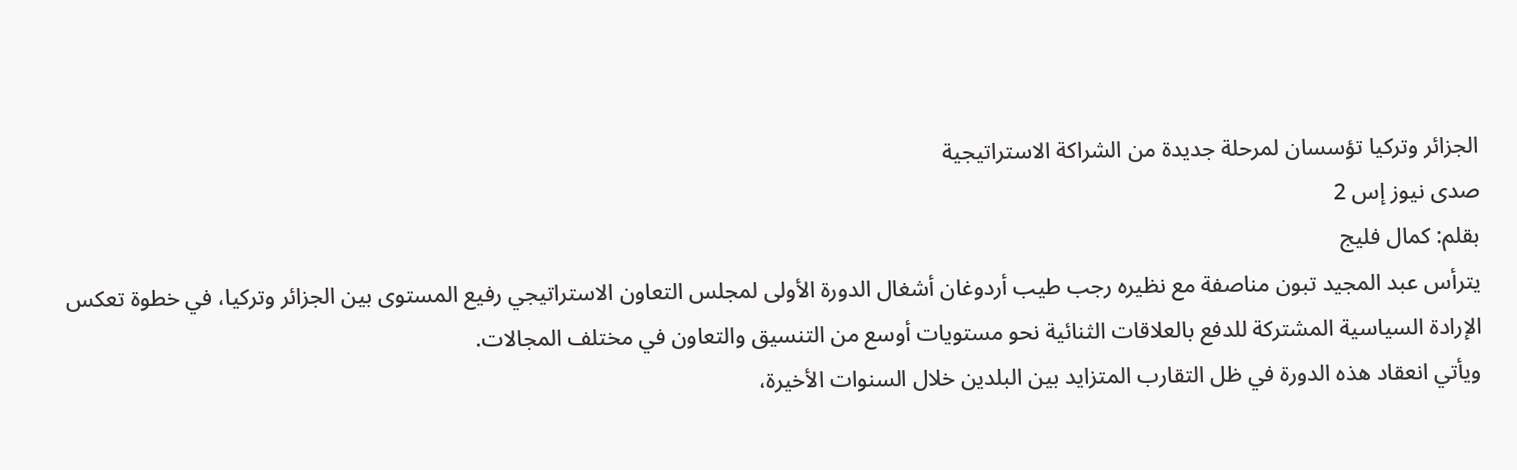الجزائر وتركيا تؤسسان لمرحلة جديدة من الشراكة الاستراتيجية
صدى نيوز إس 2
بقلم: كمال فليج
يترأس عبد المجيد تبون مناصفة مع نظيره رجب طيب أردوغان أشغال الدورة الأولى لمجلس التعاون الاستراتيجي رفيع المستوى بين الجزائر وتركيا، في خطوة تعكس الإرادة السياسية المشتركة للدفع بالعلاقات الثنائية نحو مستويات أوسع من التنسيق والتعاون في مختلف المجالات.
ويأتي انعقاد هذه الدورة في ظل التقارب المتزايد بين البلدين خلال السنوات الأخيرة،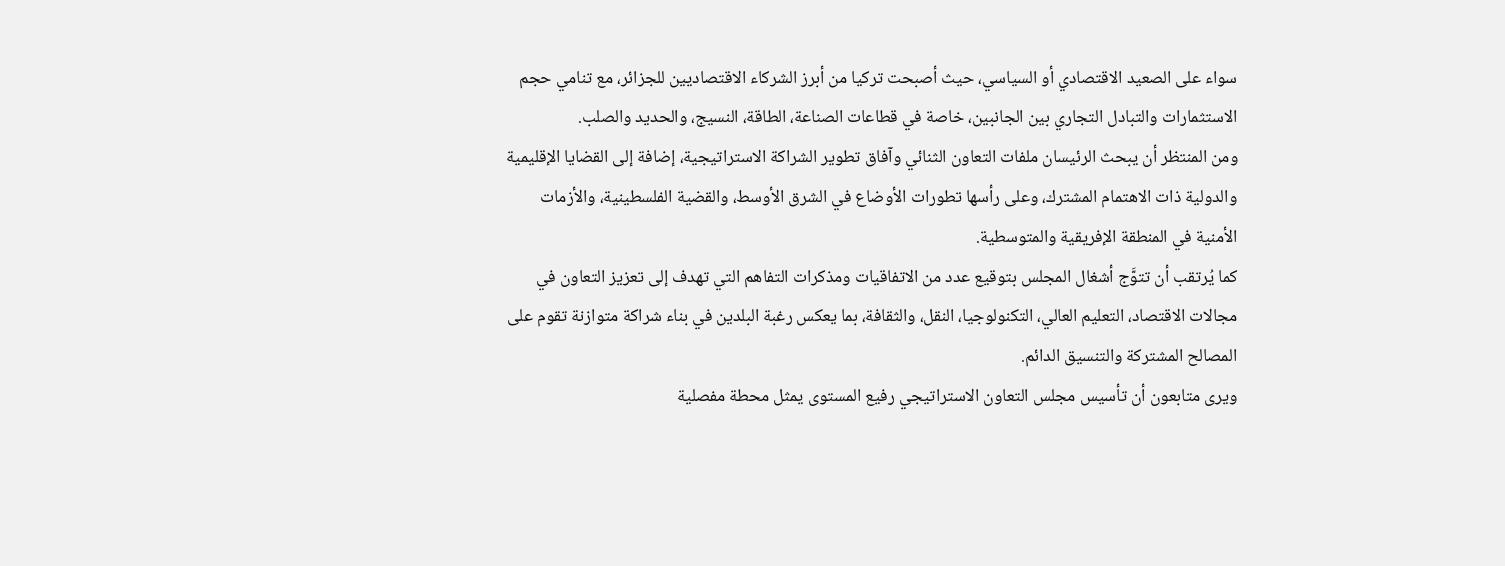سواء على الصعيد الاقتصادي أو السياسي، حيث أصبحت تركيا من أبرز الشركاء الاقتصاديين للجزائر، مع تنامي حجم الاستثمارات والتبادل التجاري بين الجانبين، خاصة في قطاعات الصناعة، الطاقة، النسيج، والحديد والصلب.
ومن المنتظر أن يبحث الرئيسان ملفات التعاون الثنائي وآفاق تطوير الشراكة الاستراتيجية، إضافة إلى القضايا الإقليمية والدولية ذات الاهتمام المشترك، وعلى رأسها تطورات الأوضاع في الشرق الأوسط، والقضية الفلسطينية، والأزمات الأمنية في المنطقة الإفريقية والمتوسطية.
كما يُرتقب أن تتوَّج أشغال المجلس بتوقيع عدد من الاتفاقيات ومذكرات التفاهم التي تهدف إلى تعزيز التعاون في مجالات الاقتصاد، التعليم العالي، التكنولوجيا، النقل، والثقافة، بما يعكس رغبة البلدين في بناء شراكة متوازنة تقوم على المصالح المشتركة والتنسيق الدائم.
ويرى متابعون أن تأسيس مجلس التعاون الاستراتيجي رفيع المستوى يمثل محطة مفصلية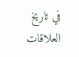في تاريخ العلاقات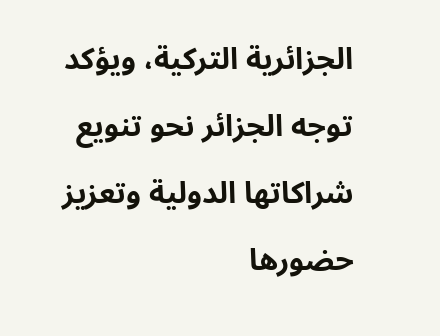الجزائرية التركية، ويؤكد توجه الجزائر نحو تنويع شراكاتها الدولية وتعزيز حضورها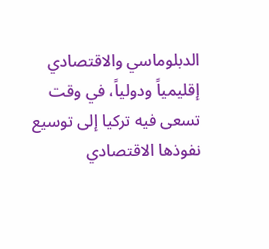الدبلوماسي والاقتصادي إقليمياً ودولياً، في وقت تسعى فيه تركيا إلى توسيع نفوذها الاقتصادي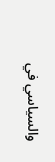والسياسي في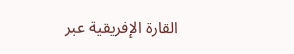القارة الإفريقية عبر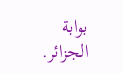بوابة الجزائر.